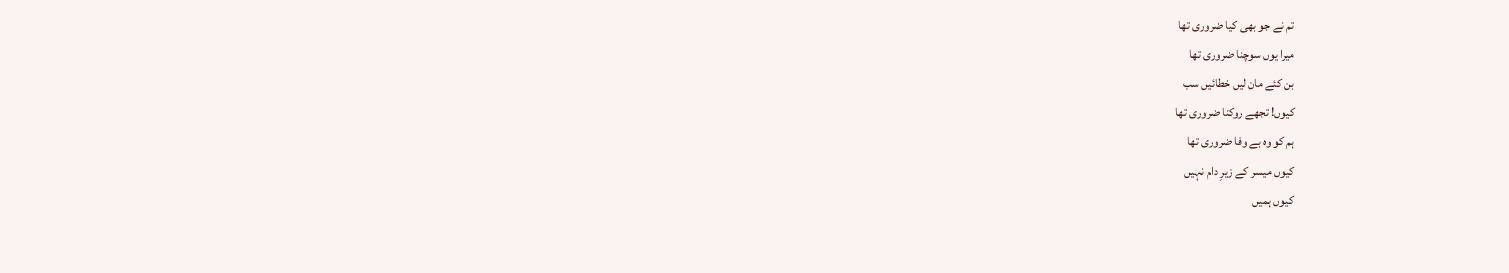تم نے جو بھی کیا ضروری تھا
میرا یوں سوچنا ضروری تھا
بن کئے مان لیں خطائیں سب
کیوں! تجھے روکنا ضروری تھا
ہم کو وہ بے وفا ضروری تھا
کیوں میسر کے زیرِ دام نہیں
کیوں ہمیں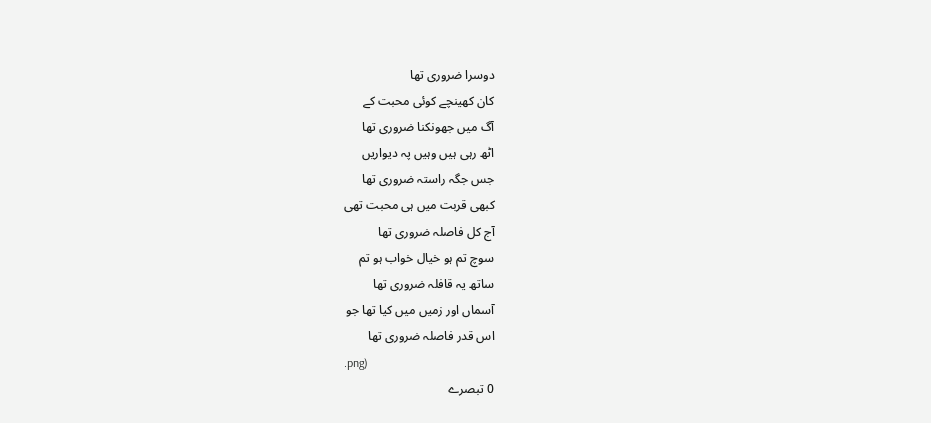دوسرا ضروری تھا
کان کھینچے کوئی محبت کے
آگ میں جھونکنا ضروری تھا
اٹھ رہی ہیں وہیں پہ دیواریں
جس جگہ راستہ ضروری تھا
کبھی قربت میں ہی محبت تھی
آج کل فاصلہ ضروری تھا
سوچ تم ہو خیال خواب ہو تم
ساتھ یہ قافلہ ضروری تھا
آسماں اور زمیں میں کیا تھا جو
اس قدر فاصلہ ضروری تھا
.png)
0 تبصرے